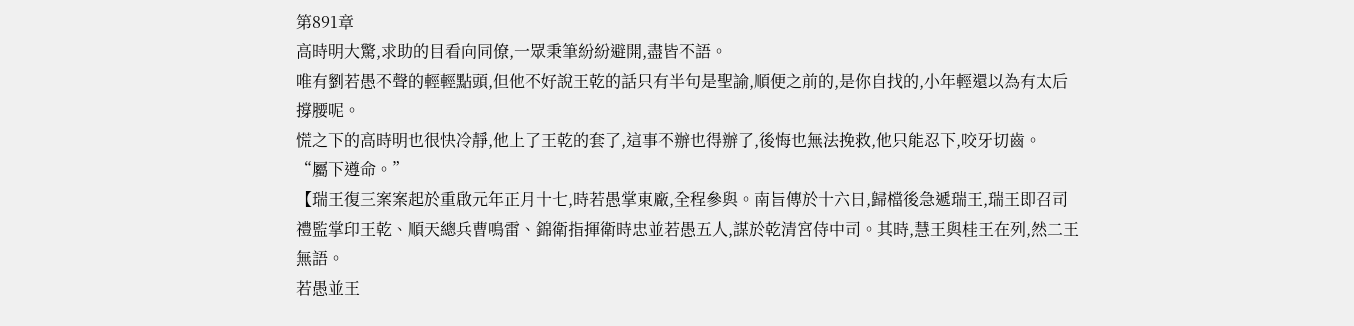第891章
高時明大驚,求助的目看向同僚,一眾秉筆紛紛避開,盡皆不語。
唯有劉若愚不聲的輕輕點頭,但他不好說王乾的話只有半句是聖諭,順便之前的,是你自找的,小年輕還以為有太后撐腰呢。
慌之下的高時明也很快冷靜,他上了王乾的套了,這事不辦也得辦了,後悔也無法挽救,他只能忍下,咬牙切齒。
“屬下遵命。”
【瑞王復三案案起於重啟元年正月十七,時若愚掌東廠,全程參與。南旨傳於十六日,歸檔後急遞瑞王,瑞王即召司禮監掌印王乾、順天總兵曹鳴雷、錦衛指揮衛時忠並若愚五人,謀於乾清宮侍中司。其時,慧王與桂王在列,然二王無語。
若愚並王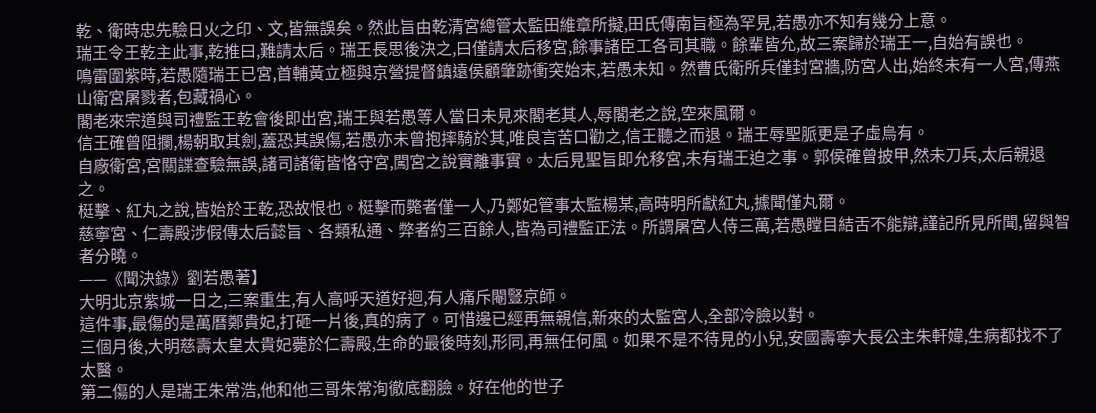乾、衛時忠先驗日火之印、文,皆無誤矣。然此旨由乾清宮總管太監田維章所擬,田氏傳南旨極為罕見,若愚亦不知有幾分上意。
瑞王令王乾主此事,乾推曰,難請太后。瑞王長思後決之,曰僅請太后移宮,餘事諸臣工各司其職。餘輩皆允,故三案歸於瑞王一,自始有誤也。
鳴雷圍紫時,若愚隨瑞王已宮,首輔黃立極與京營提督鎮遠侯顧肇跡衝突始末,若愚未知。然曹氏衛所兵僅封宮牆,防宮人出,始終未有一人宮,傳燕山衛宮屠戮者,包藏禍心。
閣老來宗道與司禮監王乾會後即出宮,瑞王與若愚等人當日未見來閣老其人,辱閣老之說,空來風爾。
信王確曾阻攔,楊朝取其劍,蓋恐其誤傷,若愚亦未曾抱摔騎於其,唯良言苦口勸之,信王聽之而退。瑞王辱聖脈更是子虛烏有。
自廠衛宮,宮關諜查驗無誤,諸司諸衛皆恪守宮,闖宮之說實離事實。太后見聖旨即允移宮,未有瑞王迫之事。郭侯確曾披甲,然未刀兵,太后親退之。
梃擊、紅丸之說,皆始於王乾,恐故恨也。梃擊而斃者僅一人,乃鄭妃管事太監楊某,高時明所獻紅丸,據聞僅丸爾。
慈寧宮、仁壽殿涉假傳太后懿旨、各類私通、弊者約三百餘人,皆為司禮監正法。所謂屠宮人侍三萬,若愚瞠目結舌不能辯,謹記所見所聞,留與智者分曉。
——《聞決錄》劉若愚著】
大明北京紫城一日之,三案重生,有人高呼天道好迴,有人痛斥閹豎京師。
這件事,最傷的是萬曆鄭貴妃,打砸一片後,真的病了。可惜邊已經再無親信,新來的太監宮人,全部冷臉以對。
三個月後,大明慈壽太皇太貴妃薨於仁壽殿,生命的最後時刻,形同,再無任何風。如果不是不待見的小兒,安國壽寧大長公主朱軒媁,生病都找不了太醫。
第二傷的人是瑞王朱常浩,他和他三哥朱常洵徹底翻臉。好在他的世子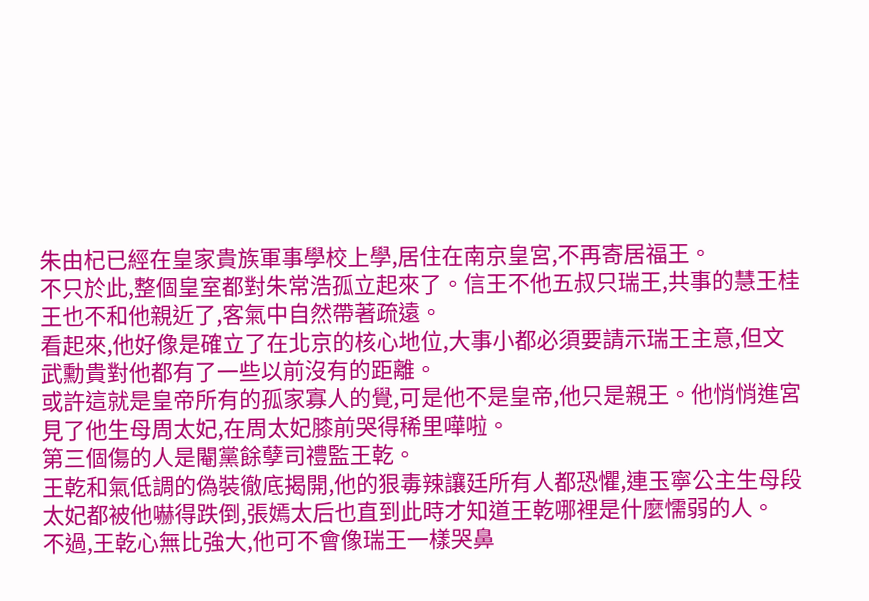朱由杞已經在皇家貴族軍事學校上學,居住在南京皇宮,不再寄居福王。
不只於此,整個皇室都對朱常浩孤立起來了。信王不他五叔只瑞王,共事的慧王桂王也不和他親近了,客氣中自然帶著疏遠。
看起來,他好像是確立了在北京的核心地位,大事小都必須要請示瑞王主意,但文武勳貴對他都有了一些以前沒有的距離。
或許這就是皇帝所有的孤家寡人的覺,可是他不是皇帝,他只是親王。他悄悄進宮見了他生母周太妃,在周太妃膝前哭得稀里嘩啦。
第三個傷的人是閹黨餘孽司禮監王乾。
王乾和氣低調的偽裝徹底揭開,他的狠毒辣讓廷所有人都恐懼,連玉寧公主生母段太妃都被他嚇得跌倒,張嫣太后也直到此時才知道王乾哪裡是什麼懦弱的人。
不過,王乾心無比強大,他可不會像瑞王一樣哭鼻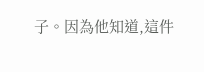子。因為他知道,這件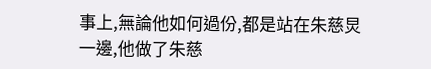事上,無論他如何過份,都是站在朱慈炅一邊,他做了朱慈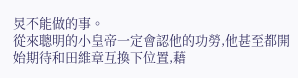炅不能做的事。
從來聰明的小皇帝一定會認他的功勞,他甚至都開始期待和田維章互換下位置,藉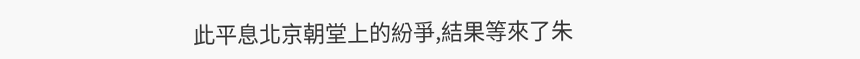此平息北京朝堂上的紛爭,結果等來了朱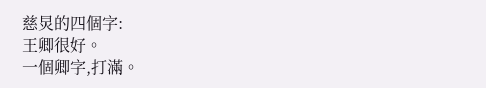慈炅的四個字:
王卿很好。
一個卿字,打滿。